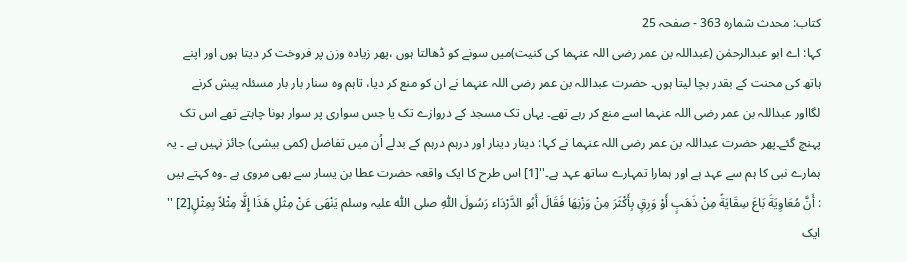کتاب: محدث شمارہ 363 - صفحہ 25
کہا: اے ابو عبدالرحمٰن (عبداللہ بن عمر رضی اللہ عنہما کی کنیت)میں سونے کو ڈھالتا ہوں ،پھر زیادہ وزن پر فروخت کر دیتا ہوں اور اپنے ہاتھ کی محنت کے بقدر بچا لیتا ہوں۔ حضرت عبداللہ بن عمر رضی اللہ عنہما نے ان کو منع کر دیا، تاہم وہ سنار بار بار مسئلہ پیش کرنے لگااور عبداللہ بن عمر رضی اللہ عنہما اسے منع کر رہے تھے۔ یہاں تک مسجد کے دروازے تک یا جس سواری پر سوار ہونا چاہتے تھے اس تک پہنچ گئے۔پھر حضرت عبداللہ بن عمر رضی اللہ عنہما نے کہا: دینار دینار اور درہم درہم کے بدلے اُن میں تفاضل (کمی بیشی) جائز نہیں ہے ۔ یہ ہمارے نبی کا ہم سے عہد ہے اور ہمارا تمہارے ساتھ عہد ہے۔''[1] اس طرح کا ایک واقعہ حضرت عطا بن یسار سے بھی مروی ہے ۔وہ کہتے ہیں : أَنَّ مُعَاوِیَةَ بَاعَ سِقَایَةً مِنْ ذَهَبٍ أَوْ وَرِقٍ بِأَکْثَرَ مِنْ وَزْنِهَا فَقَالَ أَبُو الدَّرْدَاء رَسُولَ اللّٰهِ صلی اللّٰه علیہ وسلم یَنْهَی عَنْ مِثْلِ هَذَا إِلَّا مِثْلاً بِمِثْلٍ[2] '' ایک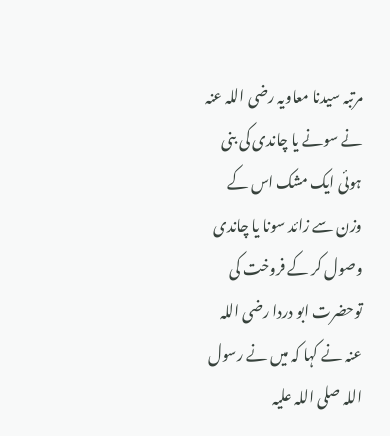مرتبہ سیدنا معاویہ رضی اللہ عنہ نے سونے یا چاندی کی بنی ہوئی ایک مشک اس کے وزن سے زائد سونا یا چاندی وصول کر کے فروخت کی توحضرت ابو دردا رضی اللہ عنہ نے کہا کہ میں نے رسول اللہ صلی اللہ علیہ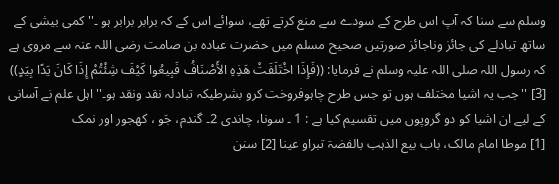وسلم سے سنا کہ آپ اس طرح کے سودے سے منع کرتے تھے، سوائے اس کے کہ برابر برابر ہو ۔'' کمی بیشی کے ساتھ تبادلے کی جائز وناجائز صورتیں صحیح مسلم میں حضرت عبادہ بن صامت رضی اللہ عنہ سے مروی ہے کہ رسول اللہ صلی اللہ علیہ وسلم نے فرمایا: ((فَإِذَا اخْتَلَفَتْ هَذِهِ الأَصْنَافُ فَبِیعُوا کَیْفَ شِئْتُمْ إِذَا کَانَ یَدًا بِیَدٍ)) [3] ''جب یہ اشیا مختلف ہوں تو جس طرح چاہوفروخت کرو بشرطیکہ تبادلہ نقد ونقد ہو۔'' اہل علم نے آسانی کے لیے ان اشیا کو دو گروپوں میں تقسیم کیا ہے : 1 ۔ سونا، چاندی 2۔ گندم، جَو ، کھجور اور نمک
[1] موطا امام مالک، باب بیع الذہب بالفضۃ تبراو عینا [2] سنن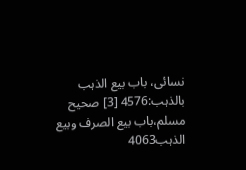نسائی، باب بیع الذہب بالذہب:4576 [3] صحیح مسلم،باب بیع الصرف وبیع الذہب4063